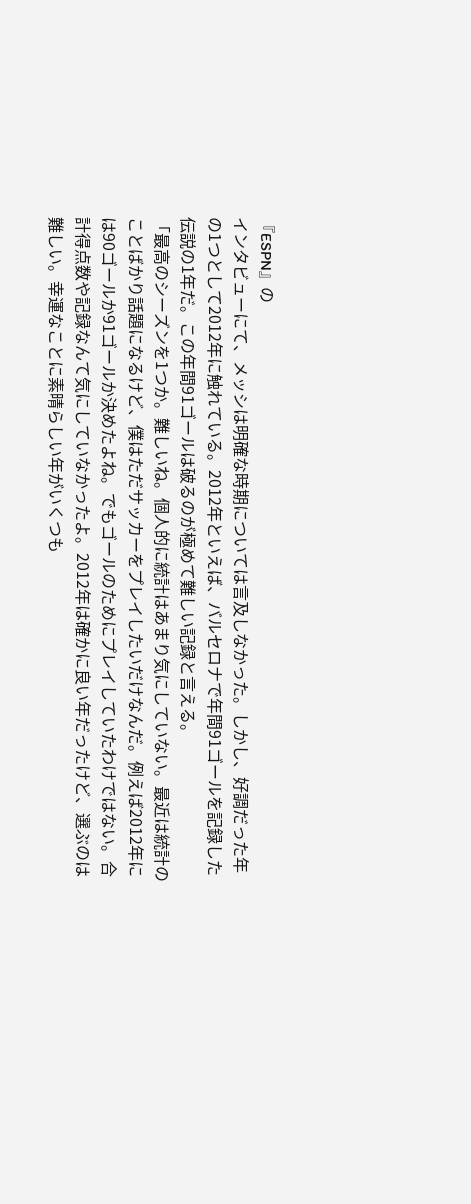『ESPN』の
インタビューにて、メッシは明確な時期については言及しなかった。しかし、好調だった年の1つとして2012年に触れている。2012年といえば、バルセロナで年間91ゴールを記録した伝説の1年だ。この年間91ゴールは破るのが極めて難しい記録と言える。
「最高のシーズンを1つか。難しいね。個人的に統計はあまり気にしていない。最近は統計のことばかり話題になるけど、僕はただサッカーをプレイしたいだけなんだ。例えば2012年には90ゴールか91ゴールか決めたよね。でもゴールのためにプレイしていたわけではない。合計得点数や記録なんて気にしていなかったよ。2012年は確かに良い年だったけど、選ぶのは難しい。幸運なことに素晴らしい年がいくつも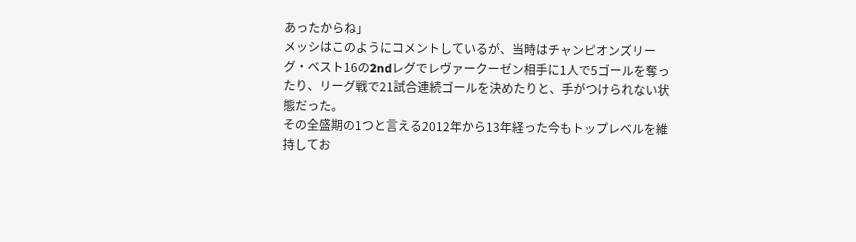あったからね」
メッシはこのようにコメントしているが、当時はチャンピオンズリーグ・ベスト16の2ndレグでレヴァークーゼン相手に1人で5ゴールを奪ったり、リーグ戦で21試合連続ゴールを決めたりと、手がつけられない状態だった。
その全盛期の1つと言える2012年から13年経った今もトップレベルを維持してお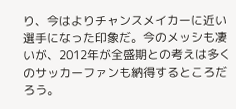り、今はよりチャンスメイカーに近い選手になった印象だ。今のメッシも凄いが、2012年が全盛期との考えは多くのサッカーファンも納得するところだろう。